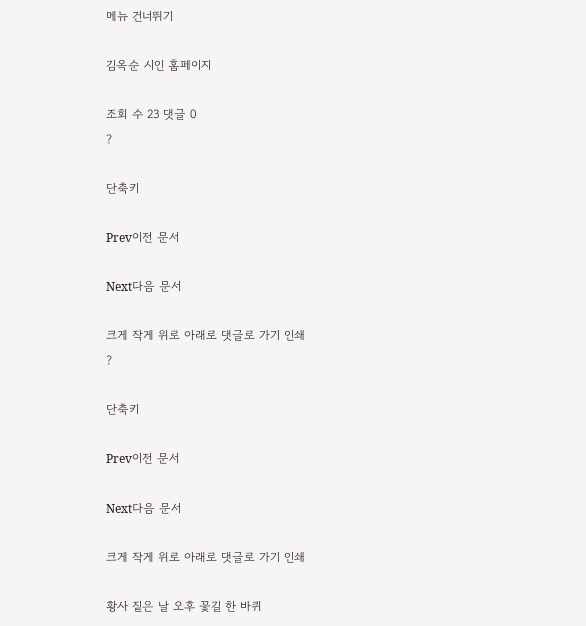메뉴 건너뛰기

김옥순 시인 홈페이지

조회 수 23 댓글 0
?

단축키

Prev이전 문서

Next다음 문서

크게 작게 위로 아래로 댓글로 가기 인쇄
?

단축키

Prev이전 문서

Next다음 문서

크게 작게 위로 아래로 댓글로 가기 인쇄

황사 짙은 날 오후 꽃길 한 바퀴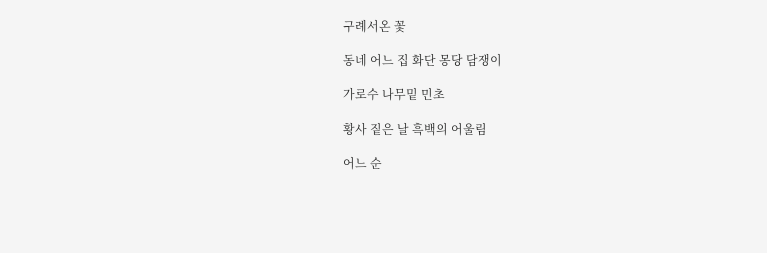구례서온 꽃

동네 어느 집 화단 몽당 담쟁이

가로수 나무밑 민초

황사 짙은 날 흑백의 어울림

어느 순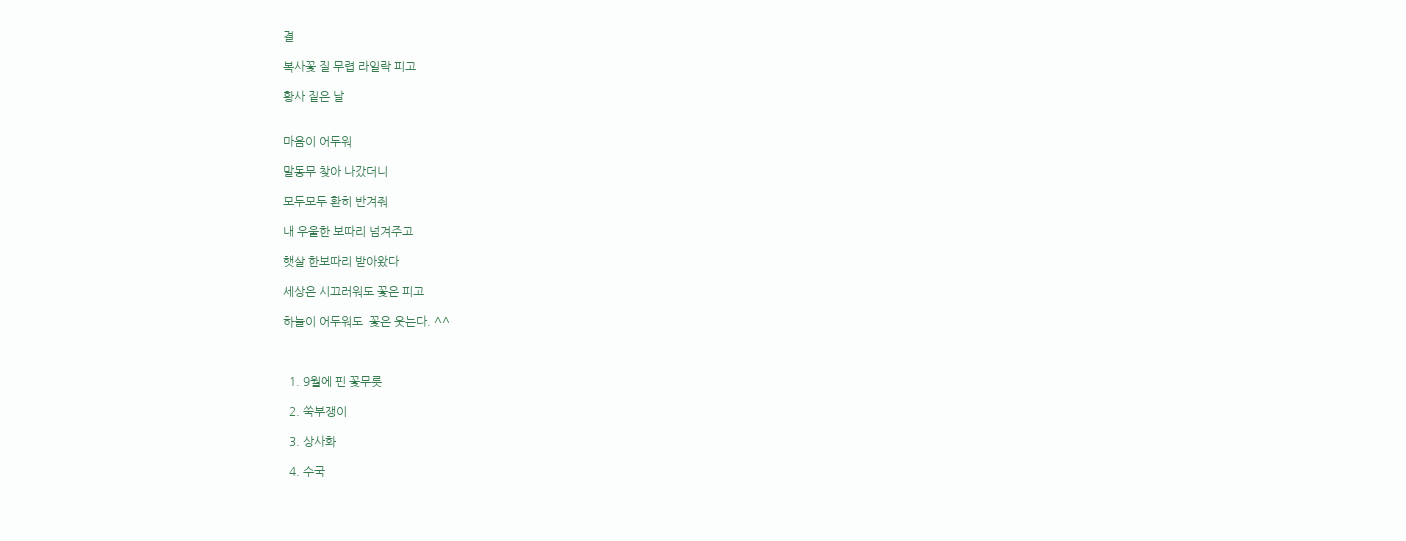결

복사꽃 질 무렵 라일락 피고

황사 짙은 날


마음이 어두워

말동무 찾아 나갔더니

모두모두 환히 반겨줘

내 우울한 보따리 넘겨주고

햇살 한보따리 받아왔다

세상은 시끄러워도 꽃은 피고

하늘이 어두워도  꽃은 웃는다. ^^



  1. 9월에 핀 꽃무릇

  2. 쑥부쟁이

  3. 상사화

  4. 수국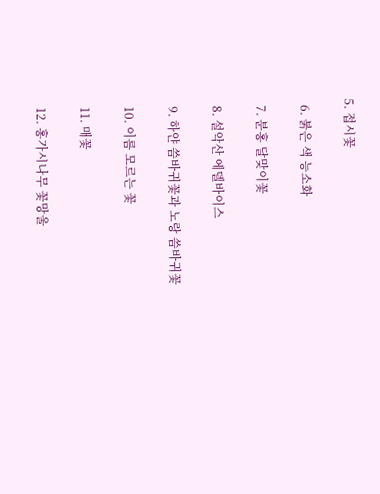5. 접시꽃

  6. 붉은 색 능소화

  7. 분홍 달맞이꽃

  8. 설악산 에델바이스

  9. 하얀 씀바귀꽃과 노랑 씀바귀꽃

  10. 이름 모르는 꽃

  11. 매꽃

  12. 홍가시나무 꽃망울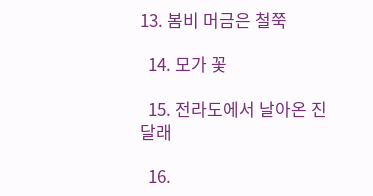13. 봄비 머금은 철쭉

  14. 모가 꽃

  15. 전라도에서 날아온 진달래

  16.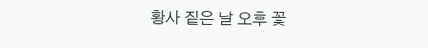황사 짙은 날 오후 꽃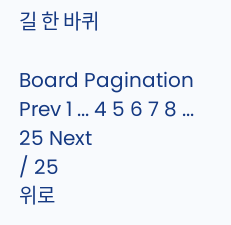길 한 바퀴

Board Pagination Prev 1 ... 4 5 6 7 8 ... 25 Next
/ 25
위로